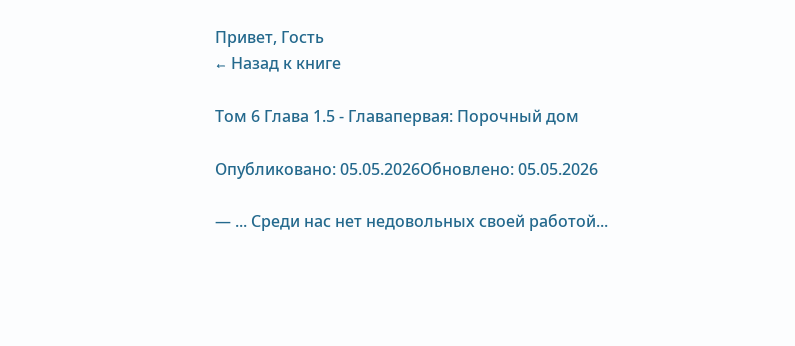Привет, Гость
← Назад к книге

Том 6 Глава 1.5 - Главапервая: Порочный дом

Опубликовано: 05.05.2026Обновлено: 05.05.2026

— ... Среди нас нет недовольных своей работой...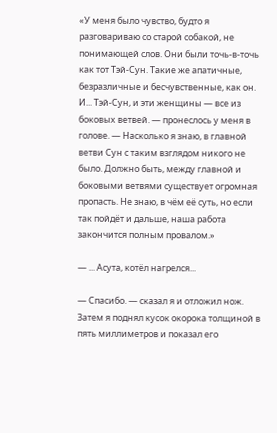«У меня было чувство, будто я разговариваю со старой собакой, не понимающей слов. Они были точь-в-точь как тот Тэй-Сун. Такие же апатичные, безразличные и бесчувственные, как он. И... Тэй-Сун, и эти женщины — все из боковых ветвей. — пронеслось у меня в голове. — Насколько я знаю, в главной ветви Сун с таким взглядом никого не было. Должно быть, между главной и боковыми ветвями существует огромная пропасть. Не знаю, в чём её суть, но если так пойдёт и дальше, наша работа закончится полным провалом.»

— ... Асута, котёл нагрелся...

— Спасибо. — сказал я и отложил нож. Затем я поднял кусок окорока толщиной в пять миллиметров и показал его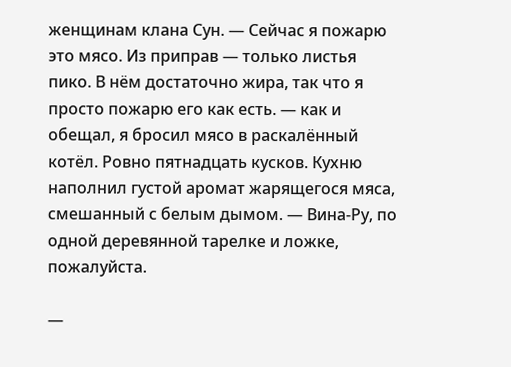женщинам клана Сун. — Сейчас я пожарю это мясо. Из приправ — только листья пико. В нём достаточно жира, так что я просто пожарю его как есть. — как и обещал, я бросил мясо в раскалённый котёл. Ровно пятнадцать кусков. Кухню наполнил густой аромат жарящегося мяса, смешанный с белым дымом. — Вина-Ру, по одной деревянной тарелке и ложке, пожалуйста.

—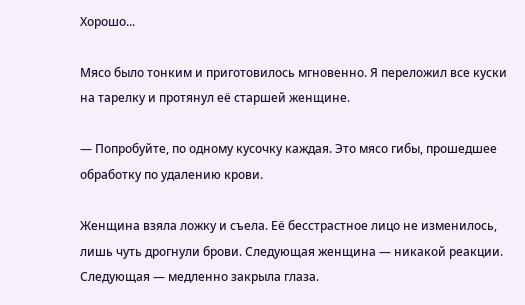Хорошо...

Мясо было тонким и приготовилось мгновенно. Я переложил все куски на тарелку и протянул её старшей женщине.

— Попробуйте, по одному кусочку каждая. Это мясо гибы, прошедшее обработку по удалению крови.

Женщина взяла ложку и съела. Её бесстрастное лицо не изменилось, лишь чуть дрогнули брови. Следующая женщина — никакой реакции. Следующая — медленно закрыла глаза.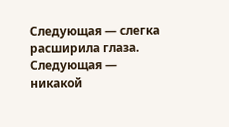Следующая — слегка расширила глаза. Следующая — никакой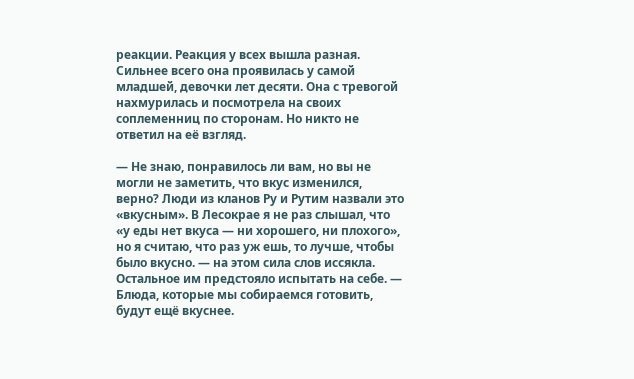реакции. Реакция у всех вышла разная. Сильнее всего она проявилась у самой младшей, девочки лет десяти. Она с тревогой нахмурилась и посмотрела на своих соплеменниц по сторонам. Но никто не ответил на её взгляд.

— Не знаю, понравилось ли вам, но вы не могли не заметить, что вкус изменился, верно? Люди из кланов Ру и Рутим назвали это «вкусным». В Лесокрае я не раз слышал, что «у еды нет вкуса — ни хорошего, ни плохого», но я считаю, что раз уж ешь, то лучше, чтобы было вкусно. — на этом сила слов иссякла. Остальное им предстояло испытать на себе. — Блюда, которые мы собираемся готовить, будут ещё вкуснее.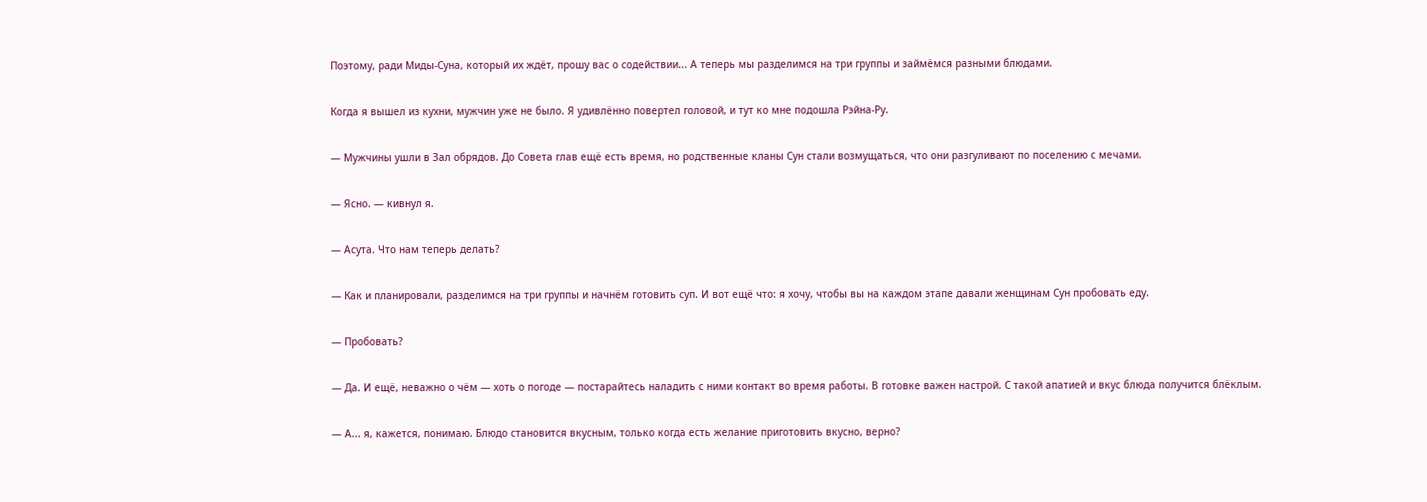Поэтому, ради Миды-Суна, который их ждёт, прошу вас о содействии... А теперь мы разделимся на три группы и займёмся разными блюдами.

Когда я вышел из кухни, мужчин уже не было. Я удивлённо повертел головой, и тут ко мне подошла Рэйна-Ру.

— Мужчины ушли в Зал обрядов. До Совета глав ещё есть время, но родственные кланы Сун стали возмущаться, что они разгуливают по поселению с мечами.

— Ясно. — кивнул я.

— Асута. Что нам теперь делать?

— Как и планировали, разделимся на три группы и начнём готовить суп. И вот ещё что: я хочу, чтобы вы на каждом этапе давали женщинам Сун пробовать еду.

— Пробовать?

— Да. И ещё, неважно о чём — хоть о погоде — постарайтесь наладить с ними контакт во время работы. В готовке важен настрой. С такой апатией и вкус блюда получится блёклым.

— А... я, кажется, понимаю. Блюдо становится вкусным, только когда есть желание приготовить вкусно, верно?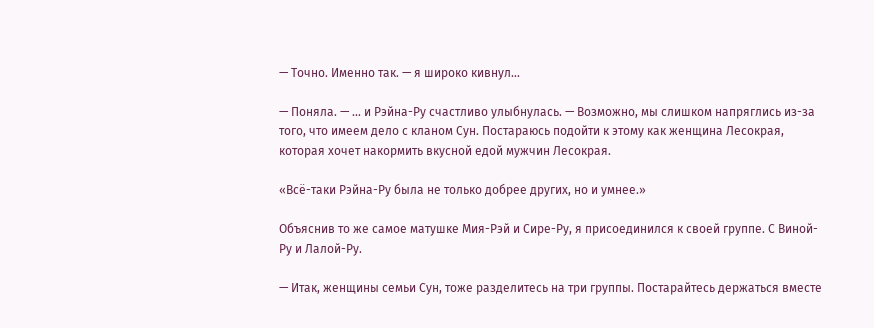— Точно. Именно так. — я широко кивнул...

— Поняла. — ... и Рэйна-Ру счастливо улыбнулась. — Возможно, мы слишком напряглись из-за того, что имеем дело с кланом Сун. Постараюсь подойти к этому как женщина Лесокрая, которая хочет накормить вкусной едой мужчин Лесокрая.

«Всё-таки Рэйна-Ру была не только добрее других, но и умнее.»

Объяснив то же самое матушке Мия-Рэй и Сире-Ру, я присоединился к своей группе. С Виной-Ру и Лалой-Ру.

— Итак, женщины семьи Сун, тоже разделитесь на три группы. Постарайтесь держаться вместе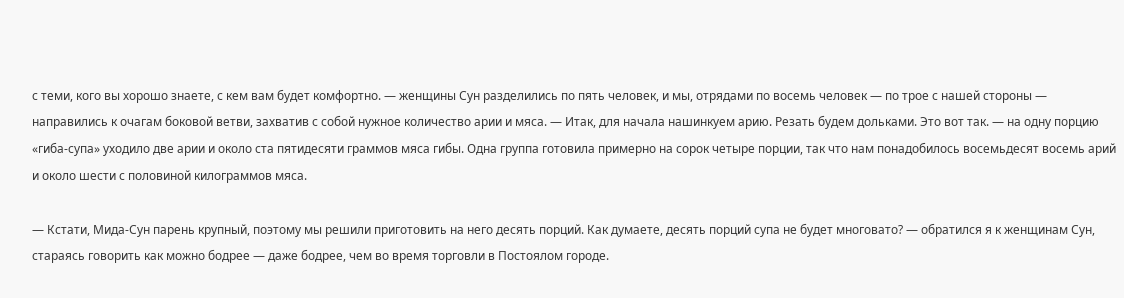с теми, кого вы хорошо знаете, с кем вам будет комфортно. — женщины Сун разделились по пять человек, и мы, отрядами по восемь человек — по трое с нашей стороны — направились к очагам боковой ветви, захватив с собой нужное количество арии и мяса. — Итак, для начала нашинкуем арию. Резать будем дольками. Это вот так. — на одну порцию «гиба-супа» уходило две арии и около ста пятидесяти граммов мяса гибы. Одна группа готовила примерно на сорок четыре порции, так что нам понадобилось восемьдесят восемь арий и около шести с половиной килограммов мяса.

— Кстати, Мида-Сун парень крупный, поэтому мы решили приготовить на него десять порций. Как думаете, десять порций супа не будет многовато? — обратился я к женщинам Сун, стараясь говорить как можно бодрее — даже бодрее, чем во время торговли в Постоялом городе.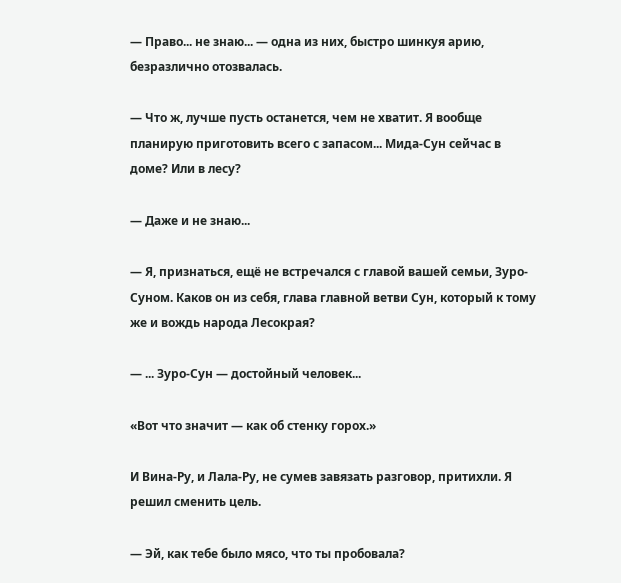— Право... не знаю... — одна из них, быстро шинкуя арию, безразлично отозвалась.

— Что ж, лучше пусть останется, чем не хватит. Я вообще планирую приготовить всего с запасом... Мида-Сун сейчас в доме? Или в лесу?

— Даже и не знаю...

— Я, признаться, ещё не встречался с главой вашей семьи, Зуро-Суном. Каков он из себя, глава главной ветви Сун, который к тому же и вождь народа Лесокрая?

— ... Зуро-Сун — достойный человек...

«Вот что значит — как об стенку горох.»

И Вина-Ру, и Лала-Ру, не сумев завязать разговор, притихли. Я решил сменить цель.

— Эй, как тебе было мясо, что ты пробовала?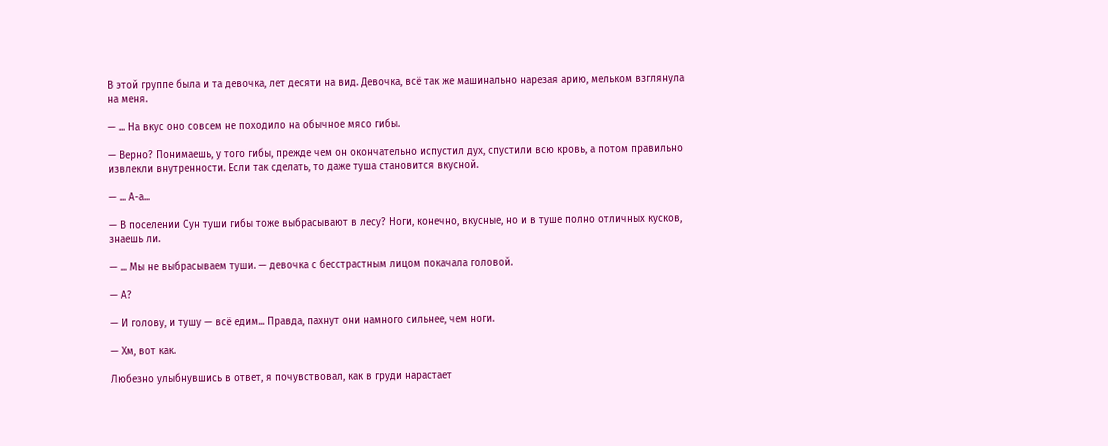В этой группе была и та девочка, лет десяти на вид. Девочка, всё так же машинально нарезая арию, мельком взглянула на меня.

— ... На вкус оно совсем не походило на обычное мясо гибы.

— Верно? Понимаешь, у того гибы, прежде чем он окончательно испустил дух, спустили всю кровь, а потом правильно извлекли внутренности. Если так сделать, то даже туша становится вкусной.

— ... А-а...

— В поселении Сун туши гибы тоже выбрасывают в лесу? Ноги, конечно, вкусные, но и в туше полно отличных кусков, знаешь ли.

— ... Мы не выбрасываем туши. — девочка с бесстрастным лицом покачала головой.

— А?

— И голову, и тушу — всё едим... Правда, пахнут они намного сильнее, чем ноги.

— Хм, вот как.

Любезно улыбнувшись в ответ, я почувствовал, как в груди нарастает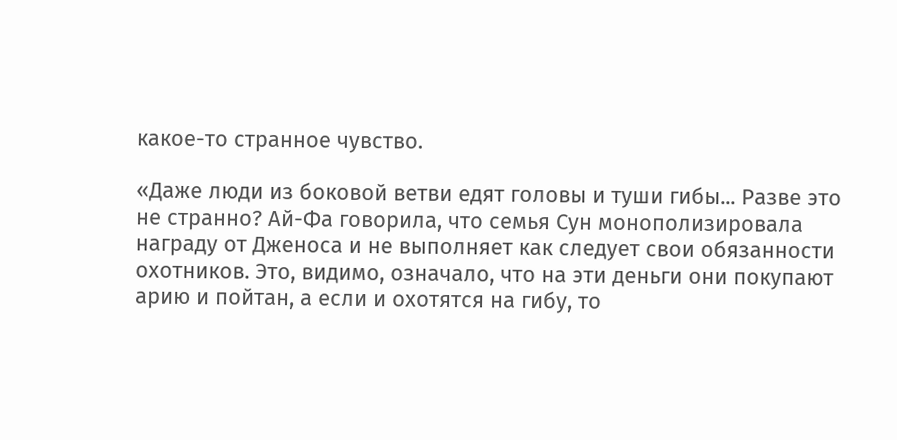какое-то странное чувство.

«Даже люди из боковой ветви едят головы и туши гибы... Разве это не странно? Ай-Фа говорила, что семья Сун монополизировала награду от Дженоса и не выполняет как следует свои обязанности охотников. Это, видимо, означало, что на эти деньги они покупают арию и пойтан, а если и охотятся на гибу, то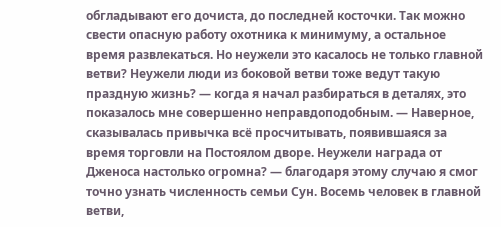обгладывают его дочиста, до последней косточки. Так можно свести опасную работу охотника к минимуму, а остальное время развлекаться. Но неужели это касалось не только главной ветви? Неужели люди из боковой ветви тоже ведут такую праздную жизнь? — когда я начал разбираться в деталях, это показалось мне совершенно неправдоподобным. — Наверное, сказывалась привычка всё просчитывать, появившаяся за время торговли на Постоялом дворе. Неужели награда от Дженоса настолько огромна? — благодаря этому случаю я смог точно узнать численность семьи Сун. Восемь человек в главной ветви,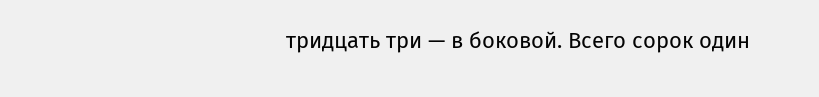тридцать три — в боковой. Всего сорок один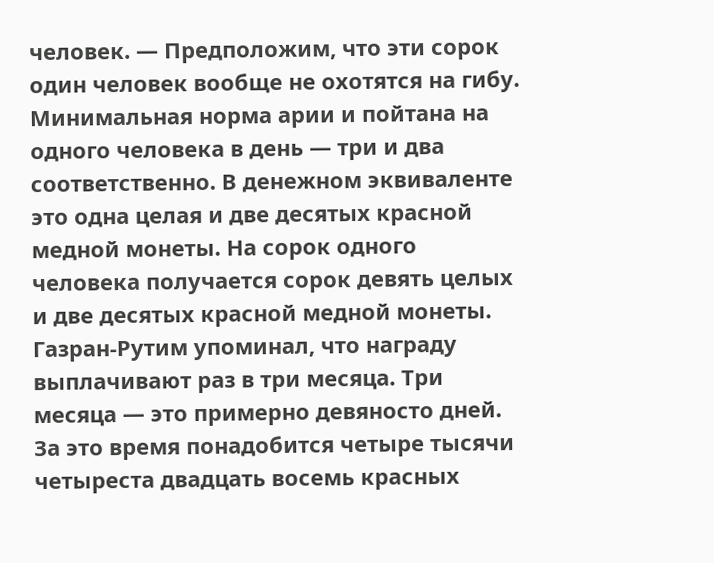человек. — Предположим, что эти сорок один человек вообще не охотятся на гибу. Минимальная норма арии и пойтана на одного человека в день — три и два соответственно. В денежном эквиваленте это одна целая и две десятых красной медной монеты. На сорок одного человека получается сорок девять целых и две десятых красной медной монеты. Газран-Рутим упоминал, что награду выплачивают раз в три месяца. Три месяца — это примерно девяносто дней. За это время понадобится четыре тысячи четыреста двадцать восемь красных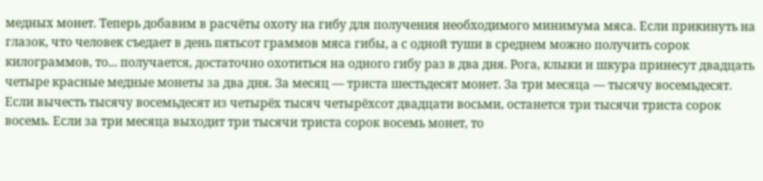медных монет. Теперь добавим в расчёты охоту на гибу для получения необходимого минимума мяса. Если прикинуть на глазок, что человек съедает в день пятьсот граммов мяса гибы, а с одной туши в среднем можно получить сорок килограммов, то... получается, достаточно охотиться на одного гибу раз в два дня. Рога, клыки и шкура принесут двадцать четыре красные медные монеты за два дня. За месяц — триста шестьдесят монет. За три месяца — тысячу восемьдесят. Если вычесть тысячу восемьдесят из четырёх тысяч четырёхсот двадцати восьми, останется три тысячи триста сорок восемь. Если за три месяца выходит три тысячи триста сорок восемь монет, то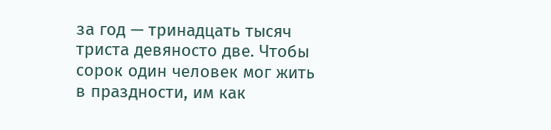за год — тринадцать тысяч триста девяносто две. Чтобы сорок один человек мог жить в праздности, им как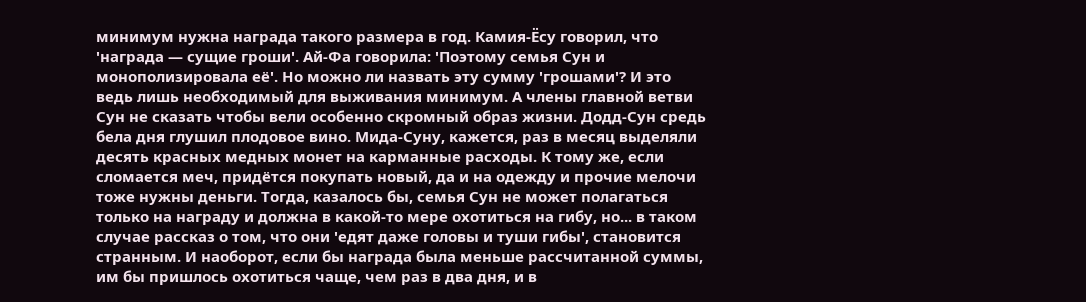минимум нужна награда такого размера в год. Камия-Ёсу говорил, что 'награда — сущие гроши'. Ай-Фа говорила: 'Поэтому семья Сун и монополизировала её'. Но можно ли назвать эту сумму 'грошами'? И это ведь лишь необходимый для выживания минимум. А члены главной ветви Сун не сказать чтобы вели особенно скромный образ жизни. Додд-Сун средь бела дня глушил плодовое вино. Мида-Суну, кажется, раз в месяц выделяли десять красных медных монет на карманные расходы. К тому же, если сломается меч, придётся покупать новый, да и на одежду и прочие мелочи тоже нужны деньги. Тогда, казалось бы, семья Сун не может полагаться только на награду и должна в какой-то мере охотиться на гибу, но... в таком случае рассказ о том, что они 'едят даже головы и туши гибы', становится странным. И наоборот, если бы награда была меньше рассчитанной суммы, им бы пришлось охотиться чаще, чем раз в два дня, и в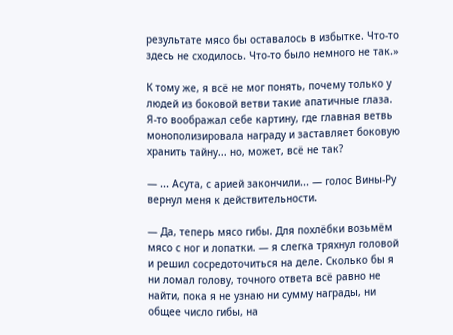результате мясо бы оставалось в избытке. Что-то здесь не сходилось. Что-то было немного не так.»

К тому же, я всё не мог понять, почему только у людей из боковой ветви такие апатичные глаза. Я-то воображал себе картину, где главная ветвь монополизировала награду и заставляет боковую хранить тайну... но, может, всё не так?

— ... Асута, с арией закончили... — голос Вины-Ру вернул меня к действительности.

— Да, теперь мясо гибы. Для похлёбки возьмём мясо с ног и лопатки. — я слегка тряхнул головой и решил сосредоточиться на деле. Сколько бы я ни ломал голову, точного ответа всё равно не найти, пока я не узнаю ни сумму награды, ни общее число гибы, на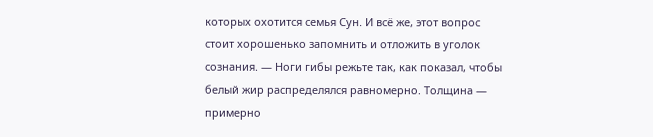которых охотится семья Сун. И всё же, этот вопрос стоит хорошенько запомнить и отложить в уголок сознания. — Ноги гибы режьте так, как показал, чтобы белый жир распределялся равномерно. Толщина — примерно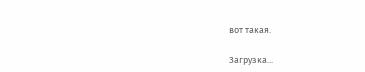вот такая.

Загрузка...